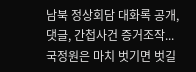남북 정상회담 대화록 공개, 댓글, 간첩사건 증거조작...국정원은 마치 벗기면 벗길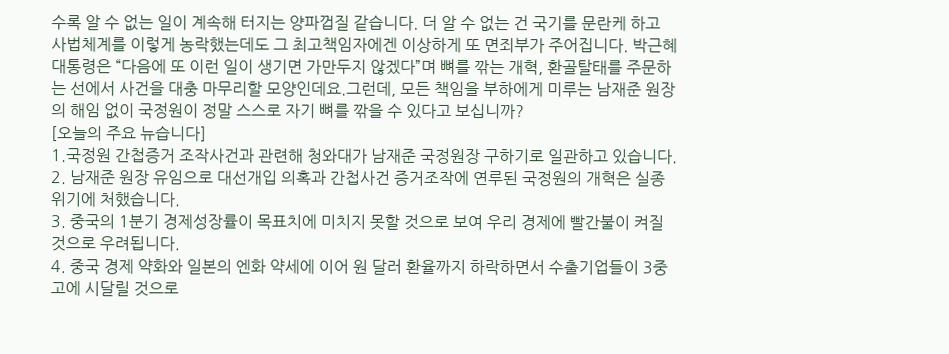수록 알 수 없는 일이 계속해 터지는 양파껍질 같습니다. 더 알 수 없는 건 국기를 문란케 하고 사법체계를 이렇게 농락했는데도 그 최고책임자에겐 이상하게 또 면죄부가 주어집니다. 박근혜 대통령은 “다음에 또 이런 일이 생기면 가만두지 않겠다”며 뼈를 깎는 개혁, 환골탈태를 주문하는 선에서 사건을 대충 마무리할 모양인데요.그런데, 모든 책임을 부하에게 미루는 남재준 원장의 해임 없이 국정원이 정말 스스로 자기 뼈를 깎을 수 있다고 보십니까?
[오늘의 주요 뉴습니다]
1.국정원 간첩증거 조작사건과 관련해 청와대가 남재준 국정원장 구하기로 일관하고 있습니다.
2. 남재준 원장 유임으로 대선개입 의혹과 간첩사건 증거조작에 연루된 국정원의 개혁은 실종위기에 처했습니다.
3. 중국의 1분기 경제성장률이 목표치에 미치지 못할 것으로 보여 우리 경제에 빨간불이 켜질 것으로 우려됩니다.
4. 중국 경제 약화와 일본의 엔화 약세에 이어 원 달러 환율까지 하락하면서 수출기업들이 3중고에 시달릴 것으로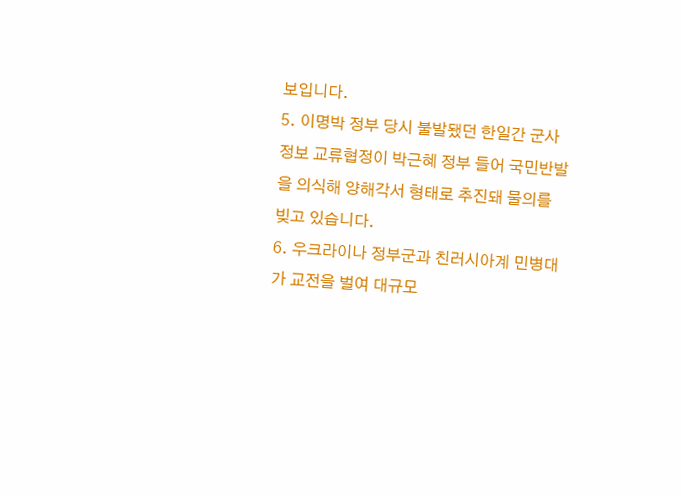보입니다.
5. 이명박 정부 당시 불발됐던 한일간 군사정보 교류협정이 박근혜 정부 들어 국민반발을 의식해 양해각서 형태로 추진돼 물의를 빚고 있습니다.
6. 우크라이나 정부군과 친러시아계 민병대가 교전을 벌여 대규모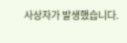사상자가 발생했습니다.